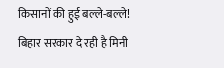किसानों की हुई बल्ले-बल्ले! बिहार सरकार दे रही है मिनी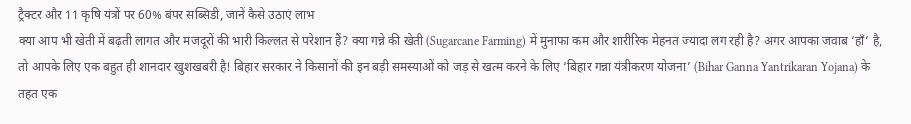ट्रैक्टर और 11 कृषि यंत्रों पर 60% बंपर सब्सिडी, जानें कैसे उठाएं लाभ
क्या आप भी खेती में बढ़ती लागत और मजदूरों की भारी किल्लत से परेशान हैं? क्या गन्ने की खेती (Sugarcane Farming) में मुनाफा कम और शारीरिक मेहनत ज्यादा लग रही है? अगर आपका जवाब ‘हाँ’ है, तो आपके लिए एक बहुत ही शानदार खुशखबरी है! बिहार सरकार ने किसानों की इन बड़ी समस्याओं को जड़ से खत्म करने के लिए ‘बिहार गन्ना यंत्रीकरण योजना’ (Bihar Ganna Yantrikaran Yojana) के तहत एक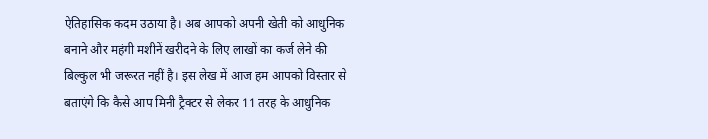ऐतिहासिक कदम उठाया है। अब आपको अपनी खेती को आधुनिक बनाने और महंगी मशीनें खरीदने के लिए लाखों का कर्ज लेने की बिल्कुल भी जरूरत नहीं है। इस लेख में आज हम आपको विस्तार से बताएंगे कि कैसे आप मिनी ट्रैक्टर से लेकर 11 तरह के आधुनिक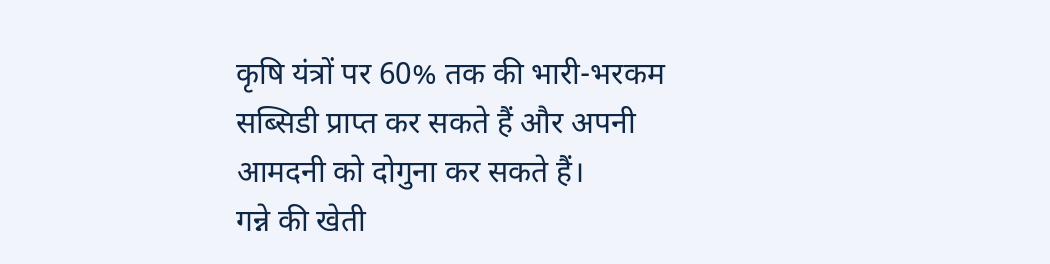कृषि यंत्रों पर 60% तक की भारी-भरकम सब्सिडी प्राप्त कर सकते हैं और अपनी आमदनी को दोगुना कर सकते हैं।
गन्ने की खेती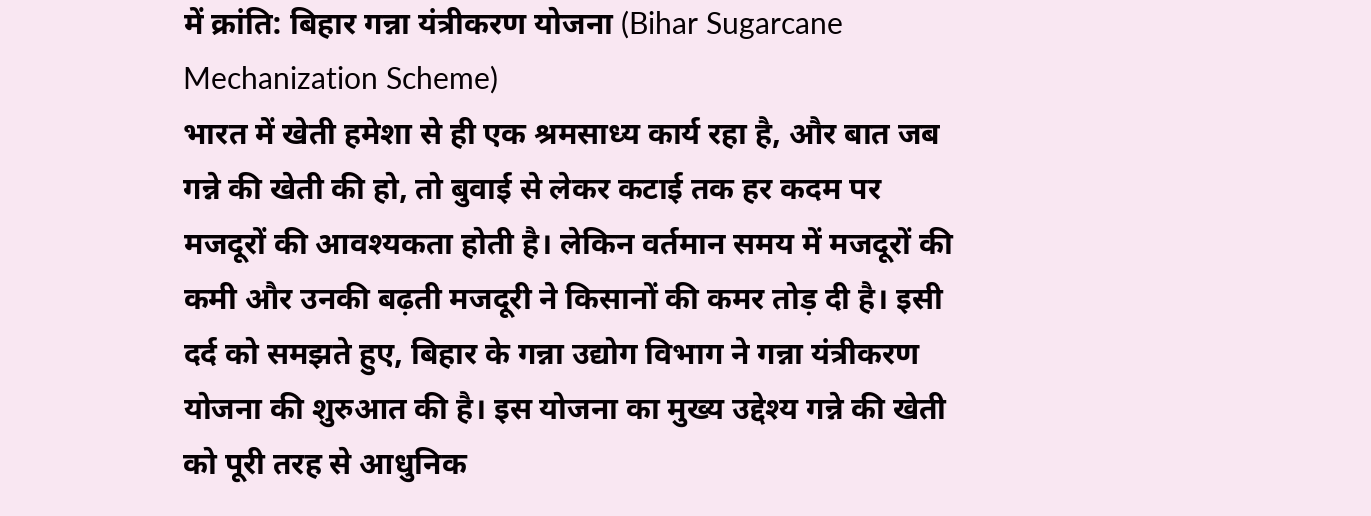में क्रांति: बिहार गन्ना यंत्रीकरण योजना (Bihar Sugarcane Mechanization Scheme)
भारत में खेती हमेशा से ही एक श्रमसाध्य कार्य रहा है, और बात जब गन्ने की खेती की हो, तो बुवाई से लेकर कटाई तक हर कदम पर मजदूरों की आवश्यकता होती है। लेकिन वर्तमान समय में मजदूरों की कमी और उनकी बढ़ती मजदूरी ने किसानों की कमर तोड़ दी है। इसी दर्द को समझते हुए, बिहार के गन्ना उद्योग विभाग ने गन्ना यंत्रीकरण योजना की शुरुआत की है। इस योजना का मुख्य उद्देश्य गन्ने की खेती को पूरी तरह से आधुनिक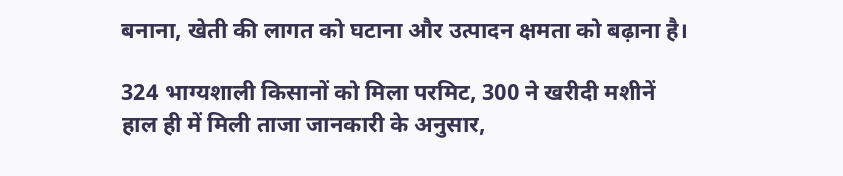बनाना, खेती की लागत को घटाना और उत्पादन क्षमता को बढ़ाना है।

324 भाग्यशाली किसानों को मिला परमिट, 300 ने खरीदी मशीनें
हाल ही में मिली ताजा जानकारी के अनुसार,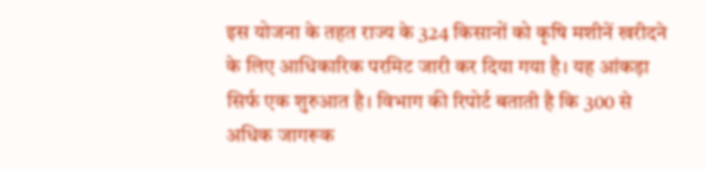इस योजना के तहत राज्य के 324 किसानों को कृषि मशीनें खरीदने के लिए आधिकारिक परमिट जारी कर दिया गया है। यह आंकड़ा सिर्फ एक शुरुआत है। विभाग की रिपोर्ट बताती है कि 300 से अधिक जागरूक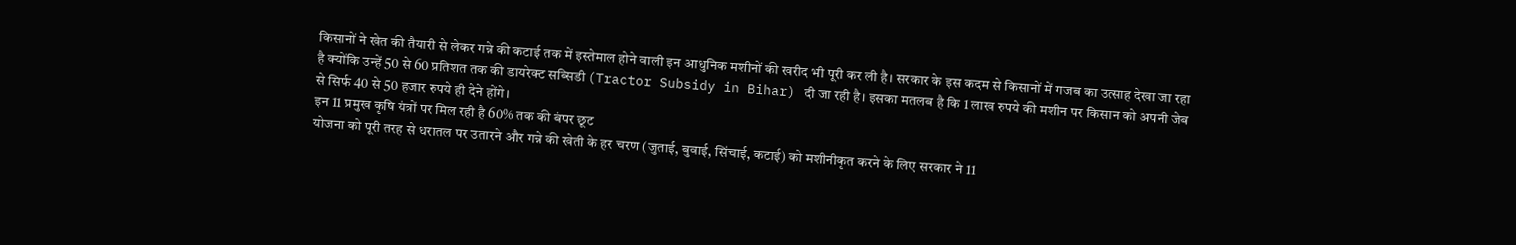किसानों ने खेत की तैयारी से लेकर गन्ने की कटाई तक में इस्तेमाल होने वाली इन आधुनिक मशीनों की खरीद भी पूरी कर ली है। सरकार के इस कदम से किसानों में गजब का उत्साह देखा जा रहा है क्योंकि उन्हें 50 से 60 प्रतिशत तक की डायरेक्ट सब्सिडी (Tractor Subsidy in Bihar) दी जा रही है। इसका मतलब है कि 1 लाख रुपये की मशीन पर किसान को अपनी जेब से सिर्फ 40 से 50 हजार रुपये ही देने होंगे।
इन 11 प्रमुख कृषि यंत्रों पर मिल रही है 60% तक की बंपर छूट
योजना को पूरी तरह से धरातल पर उतारने और गन्ने की खेती के हर चरण (जुताई, बुवाई, सिंचाई, कटाई) को मशीनीकृत करने के लिए सरकार ने 11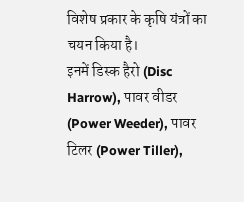विशेष प्रकार के कृषि यंत्रों का चयन किया है।
इनमें डिस्क हैरो (Disc Harrow), पावर वीडर (Power Weeder), पावर टिलर (Power Tiller),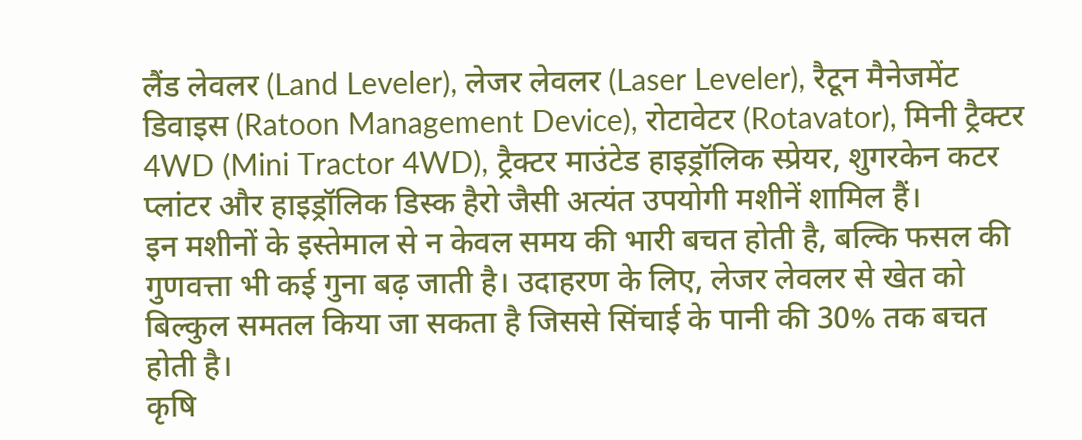लैंड लेवलर (Land Leveler), लेजर लेवलर (Laser Leveler), रैटून मैनेजमेंट डिवाइस (Ratoon Management Device), रोटावेटर (Rotavator), मिनी ट्रैक्टर 4WD (Mini Tractor 4WD), ट्रैक्टर माउंटेड हाइड्रॉलिक स्प्रेयर, शुगरकेन कटर प्लांटर और हाइड्रॉलिक डिस्क हैरो जैसी अत्यंत उपयोगी मशीनें शामिल हैं।
इन मशीनों के इस्तेमाल से न केवल समय की भारी बचत होती है, बल्कि फसल की गुणवत्ता भी कई गुना बढ़ जाती है। उदाहरण के लिए, लेजर लेवलर से खेत को बिल्कुल समतल किया जा सकता है जिससे सिंचाई के पानी की 30% तक बचत होती है।
कृषि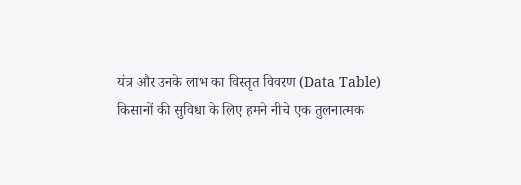यंत्र और उनके लाभ का विस्तृत विवरण (Data Table)
किसानों की सुविधा के लिए हमने नीचे एक तुलनात्मक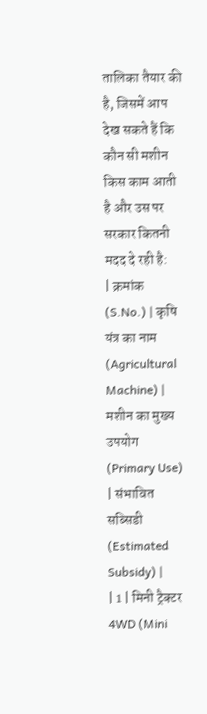तालिका तैयार की है, जिसमें आप देख सकते हैं कि कौन सी मशीन किस काम आती है और उस पर सरकार कितनी मदद दे रही है:
| क्रमांक (S.No.) | कृषि यंत्र का नाम (Agricultural Machine) | मशीन का मुख्य उपयोग (Primary Use) | संभावित सब्सिडी (Estimated Subsidy) |
| 1 | मिनी ट्रैक्टर 4WD (Mini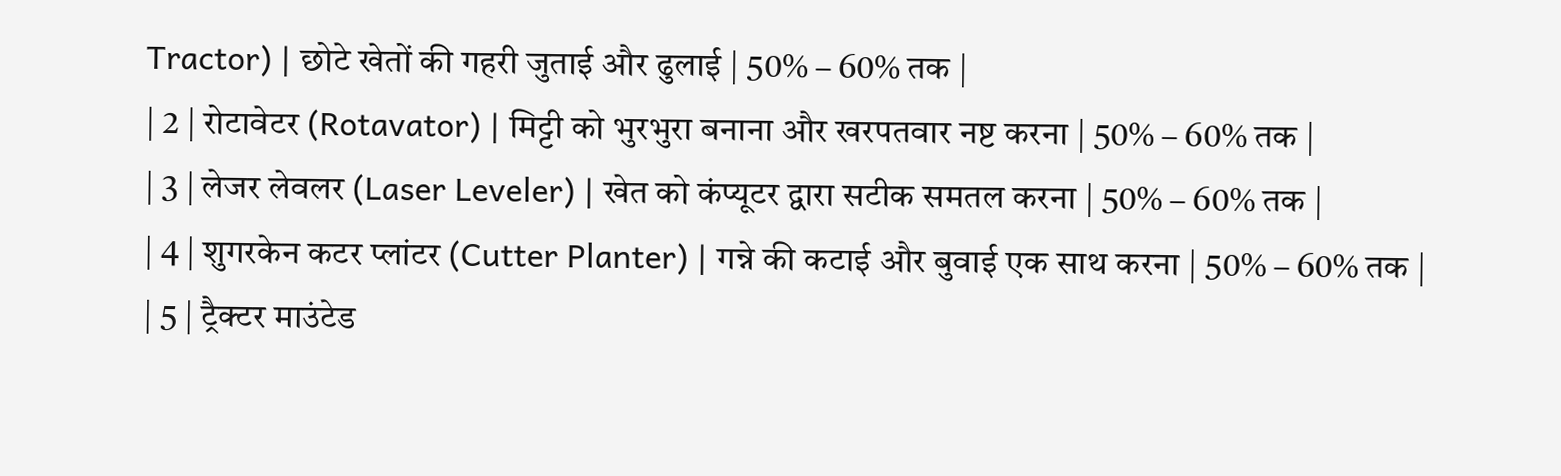Tractor) | छोटे खेतों की गहरी जुताई और ढुलाई | 50% – 60% तक |
| 2 | रोटावेटर (Rotavator) | मिट्टी को भुरभुरा बनाना और खरपतवार नष्ट करना | 50% – 60% तक |
| 3 | लेजर लेवलर (Laser Leveler) | खेत को कंप्यूटर द्वारा सटीक समतल करना | 50% – 60% तक |
| 4 | शुगरकेन कटर प्लांटर (Cutter Planter) | गन्ने की कटाई और बुवाई एक साथ करना | 50% – 60% तक |
| 5 | ट्रैक्टर माउंटेड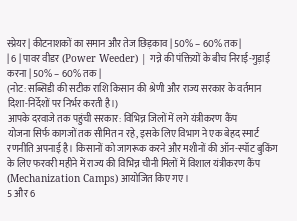स्प्रेयर | कीटनाशकों का समान और तेज छिड़काव | 50% – 60% तक |
| 6 | पावर वीडर (Power Weeder) | गन्ने की पंक्तियों के बीच निराई-गुड़ाई करना | 50% – 60% तक |
(नोट: सब्सिडी की सटीक राशि किसान की श्रेणी और राज्य सरकार के वर्तमान दिशा-निर्देशों पर निर्भर करती है।)
आपके दरवाजे तक पहुंची सरकार: विभिन्न जिलों में लगे यंत्रीकरण कैंप
योजना सिर्फ कागजों तक सीमित न रहे, इसके लिए विभाग ने एक बेहद स्मार्ट रणनीति अपनाई है। किसानों को जागरूक करने और मशीनों की ऑन-स्पॉट बुकिंग के लिए फरवरी महीने में राज्य की विभिन्न चीनी मिलों में विशाल यंत्रीकरण कैंप (Mechanization Camps) आयोजित किए गए।
5 और 6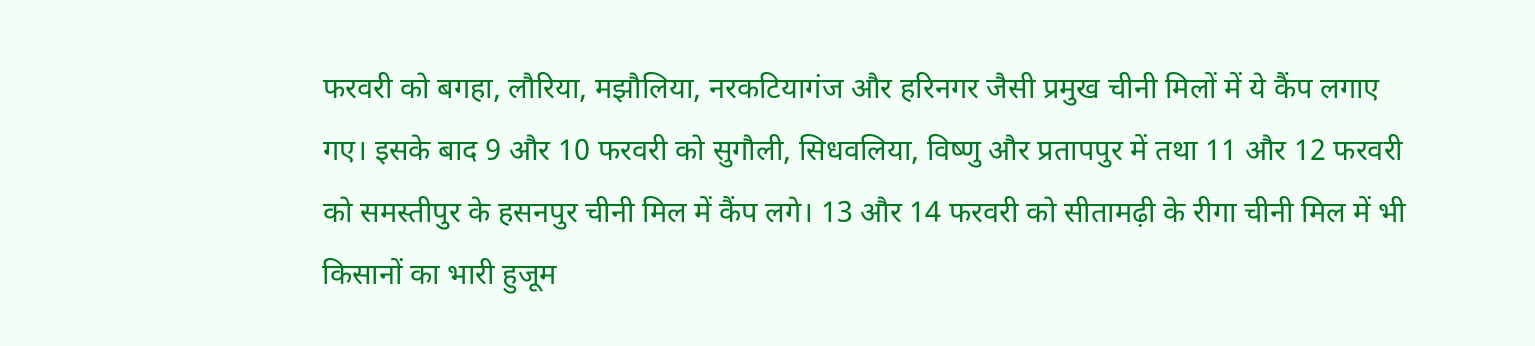फरवरी को बगहा, लौरिया, मझौलिया, नरकटियागंज और हरिनगर जैसी प्रमुख चीनी मिलों में ये कैंप लगाए गए। इसके बाद 9 और 10 फरवरी को सुगौली, सिधवलिया, विष्णु और प्रतापपुर में तथा 11 और 12 फरवरी को समस्तीपुर के हसनपुर चीनी मिल में कैंप लगे। 13 और 14 फरवरी को सीतामढ़ी के रीगा चीनी मिल में भी किसानों का भारी हुजूम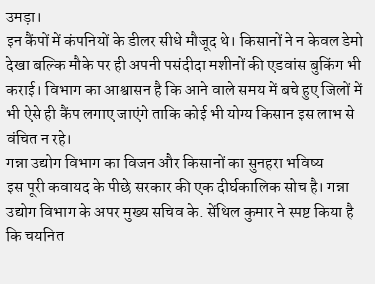उमड़ा।
इन कैंपों में कंपनियों के डीलर सीधे मौजूद थे। किसानों ने न केवल डेमो देखा बल्कि मौके पर ही अपनी पसंदीदा मशीनों की एडवांस बुकिंग भी कराई। विभाग का आश्वासन है कि आने वाले समय में बचे हुए जिलों में भी ऐसे ही कैंप लगाए जाएंगे ताकि कोई भी योग्य किसान इस लाभ से वंचित न रहे।
गन्ना उद्योग विभाग का विजन और किसानों का सुनहरा भविष्य
इस पूरी कवायद के पीछे सरकार की एक दीर्घकालिक सोच है। गन्ना उद्योग विभाग के अपर मुख्य सचिव के. सेंथिल कुमार ने स्पष्ट किया है कि चयनित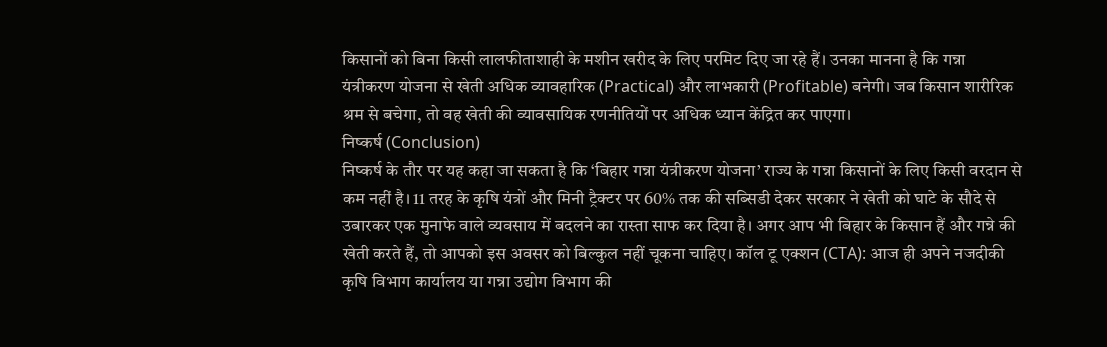किसानों को बिना किसी लालफीताशाही के मशीन खरीद के लिए परमिट दिए जा रहे हैं। उनका मानना है कि गन्ना यंत्रीकरण योजना से खेती अधिक व्यावहारिक (Practical) और लाभकारी (Profitable) बनेगी। जब किसान शारीरिक श्रम से बचेगा, तो वह खेती की व्यावसायिक रणनीतियों पर अधिक ध्यान केंद्रित कर पाएगा।
निष्कर्ष (Conclusion)
निष्कर्ष के तौर पर यह कहा जा सकता है कि ‘बिहार गन्ना यंत्रीकरण योजना’ राज्य के गन्ना किसानों के लिए किसी वरदान से कम नहीं है। 11 तरह के कृषि यंत्रों और मिनी ट्रैक्टर पर 60% तक की सब्सिडी देकर सरकार ने खेती को घाटे के सौदे से उबारकर एक मुनाफे वाले व्यवसाय में बदलने का रास्ता साफ कर दिया है। अगर आप भी बिहार के किसान हैं और गन्ने की खेती करते हैं, तो आपको इस अवसर को बिल्कुल नहीं चूकना चाहिए। कॉल टू एक्शन (CTA): आज ही अपने नजदीकी कृषि विभाग कार्यालय या गन्ना उद्योग विभाग की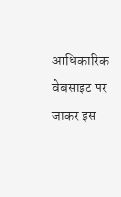आधिकारिक वेबसाइट पर जाकर इस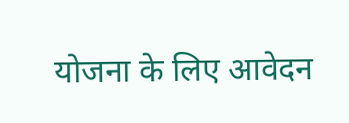योजना के लिए आवेदन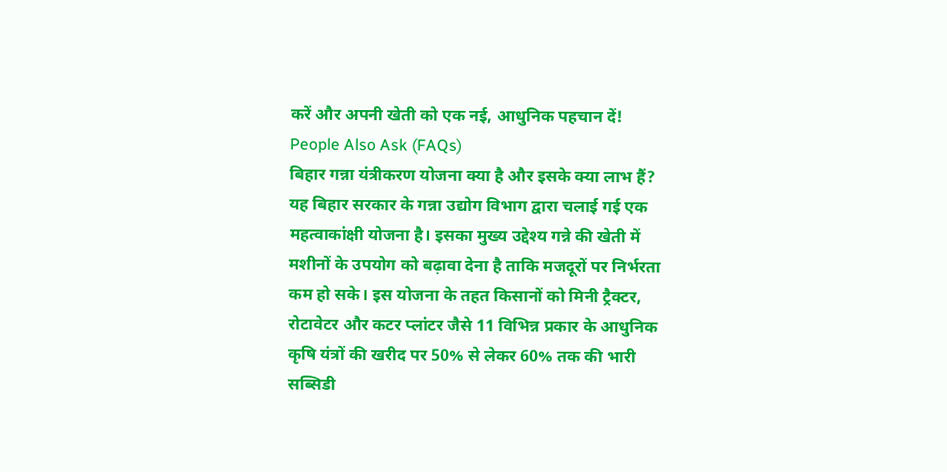करें और अपनी खेती को एक नई, आधुनिक पहचान दें!
People Also Ask (FAQs)
बिहार गन्ना यंत्रीकरण योजना क्या है और इसके क्या लाभ हैं?
यह बिहार सरकार के गन्ना उद्योग विभाग द्वारा चलाई गई एक महत्वाकांक्षी योजना है। इसका मुख्य उद्देश्य गन्ने की खेती में मशीनों के उपयोग को बढ़ावा देना है ताकि मजदूरों पर निर्भरता कम हो सके। इस योजना के तहत किसानों को मिनी ट्रैक्टर, रोटावेटर और कटर प्लांटर जैसे 11 विभिन्न प्रकार के आधुनिक कृषि यंत्रों की खरीद पर 50% से लेकर 60% तक की भारी सब्सिडी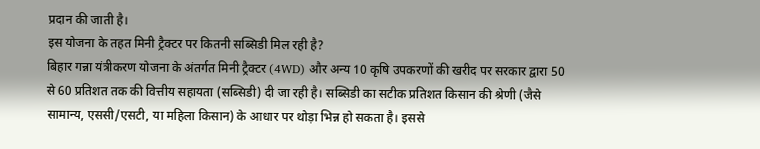प्रदान की जाती है।
इस योजना के तहत मिनी ट्रैक्टर पर कितनी सब्सिडी मिल रही है?
बिहार गन्ना यंत्रीकरण योजना के अंतर्गत मिनी ट्रैक्टर (4WD) और अन्य 10 कृषि उपकरणों की खरीद पर सरकार द्वारा 50 से 60 प्रतिशत तक की वित्तीय सहायता (सब्सिडी) दी जा रही है। सब्सिडी का सटीक प्रतिशत किसान की श्रेणी (जैसे सामान्य, एससी/एसटी, या महिला किसान) के आधार पर थोड़ा भिन्न हो सकता है। इससे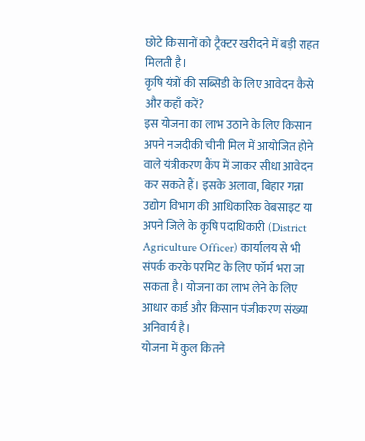छोटे किसानों को ट्रैक्टर खरीदने में बड़ी राहत मिलती है।
कृषि यंत्रों की सब्सिडी के लिए आवेदन कैसे और कहाँ करें?
इस योजना का लाभ उठाने के लिए किसान अपने नजदीकी चीनी मिल में आयोजित होने वाले यंत्रीकरण कैंप में जाकर सीधा आवेदन कर सकते हैं। इसके अलावा, बिहार गन्ना उद्योग विभाग की आधिकारिक वेबसाइट या अपने जिले के कृषि पदाधिकारी (District Agriculture Officer) कार्यालय से भी संपर्क करके परमिट के लिए फॉर्म भरा जा सकता है। योजना का लाभ लेने के लिए आधार कार्ड और किसान पंजीकरण संख्या अनिवार्य है।
योजना में कुल कितने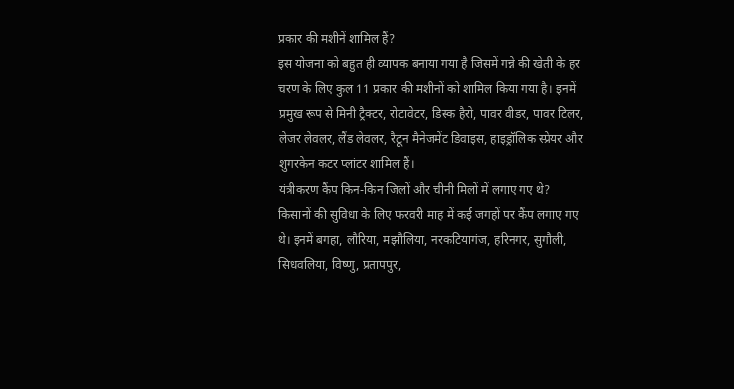प्रकार की मशीनें शामिल हैं?
इस योजना को बहुत ही व्यापक बनाया गया है जिसमें गन्ने की खेती के हर चरण के लिए कुल 11 प्रकार की मशीनों को शामिल किया गया है। इनमें प्रमुख रूप से मिनी ट्रैक्टर, रोटावेटर, डिस्क हैरो, पावर वीडर, पावर टिलर, लेजर लेवलर, लैंड लेवलर, रैटून मैनेजमेंट डिवाइस, हाइड्रॉलिक स्प्रेयर और शुगरकेन कटर प्लांटर शामिल हैं।
यंत्रीकरण कैंप किन-किन जिलों और चीनी मिलों में लगाए गए थे?
किसानों की सुविधा के लिए फरवरी माह में कई जगहों पर कैंप लगाए गए थे। इनमें बगहा, लौरिया, मझौलिया, नरकटियागंज, हरिनगर, सुगौली, सिधवलिया, विष्णु, प्रतापपुर,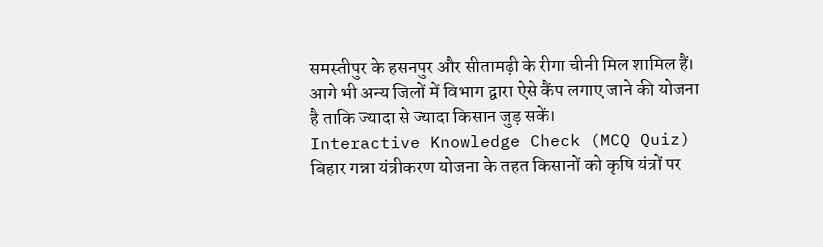समस्तीपुर के हसनपुर और सीतामढ़ी के रीगा चीनी मिल शामिल हैं। आगे भी अन्य जिलों में विभाग द्वारा ऐसे कैंप लगाए जाने की योजना है ताकि ज्यादा से ज्यादा किसान जुड़ सकें।
Interactive Knowledge Check (MCQ Quiz)
बिहार गन्ना यंत्रीकरण योजना के तहत किसानों को कृषि यंत्रों पर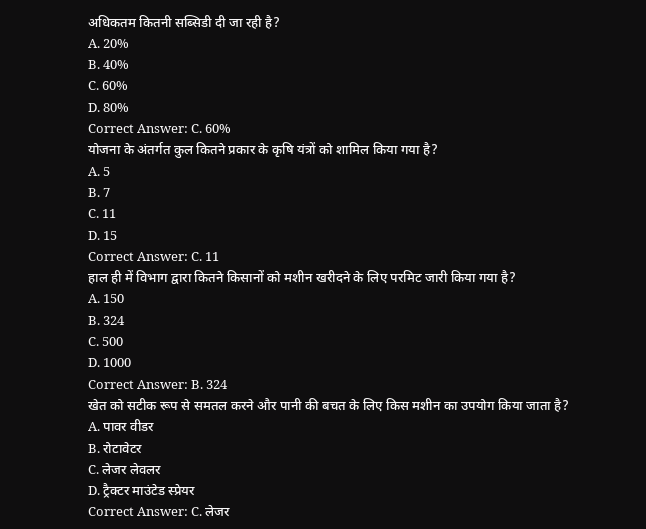अधिकतम कितनी सब्सिडी दी जा रही है?
A. 20%
B. 40%
C. 60%
D. 80%
Correct Answer: C. 60%
योजना के अंतर्गत कुल कितने प्रकार के कृषि यंत्रों को शामिल किया गया है?
A. 5
B. 7
C. 11
D. 15
Correct Answer: C. 11
हाल ही में विभाग द्वारा कितने किसानों को मशीन खरीदने के लिए परमिट जारी किया गया है?
A. 150
B. 324
C. 500
D. 1000
Correct Answer: B. 324
खेत को सटीक रूप से समतल करने और पानी की बचत के लिए किस मशीन का उपयोग किया जाता है?
A. पावर वीडर
B. रोटावेटर
C. लेजर लेवलर
D. ट्रैक्टर माउंटेड स्प्रेयर
Correct Answer: C. लेजर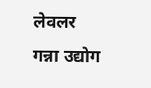लेवलर
गन्ना उद्योग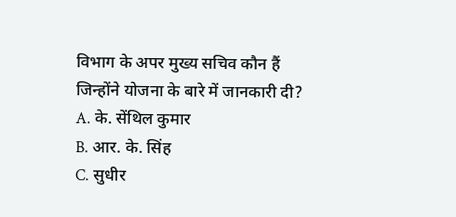विभाग के अपर मुख्य सचिव कौन हैं जिन्होंने योजना के बारे में जानकारी दी?
A. के. सेंथिल कुमार
B. आर. के. सिंह
C. सुधीर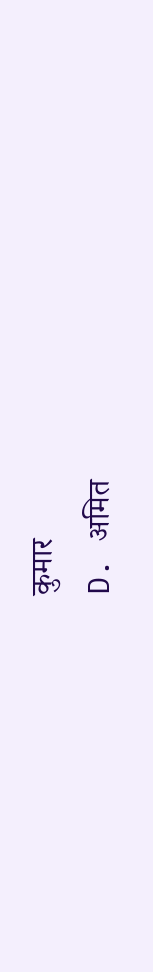कुमार
D. अमित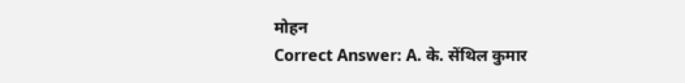मोहन
Correct Answer: A. के. सेंथिल कुमार